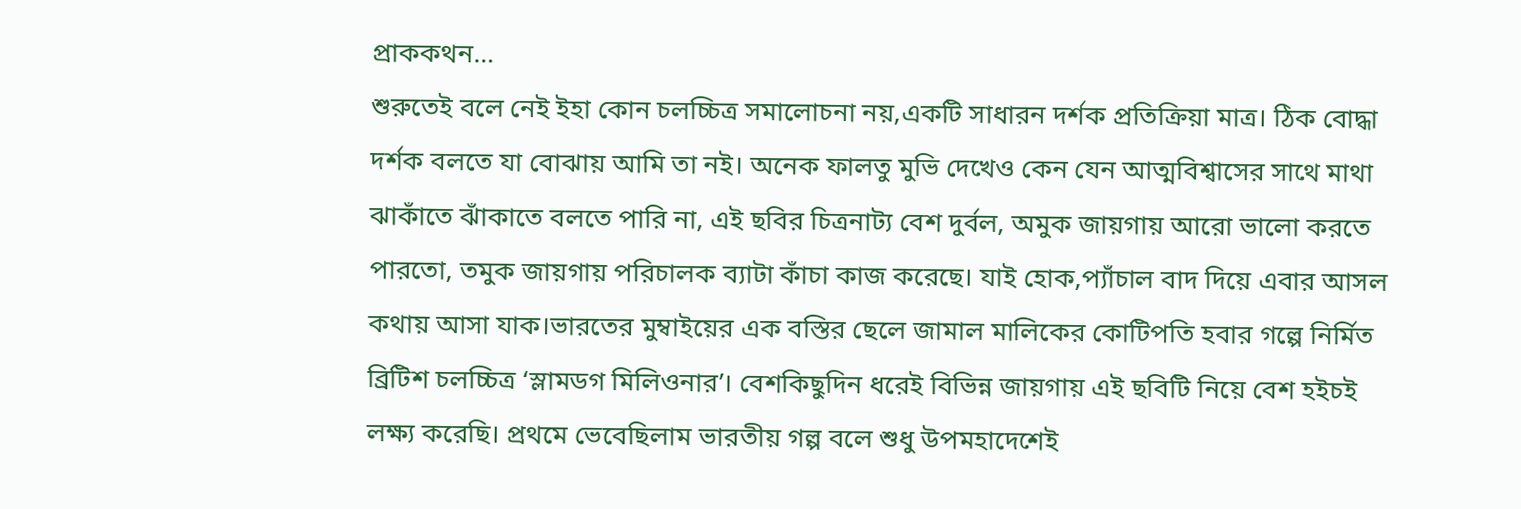প্রাককথন…
শুরুতেই বলে নেই ইহা কোন চলচ্চিত্র সমালোচনা নয়,একটি সাধারন দর্শক প্রতিক্রিয়া মাত্র। ঠিক বোদ্ধা দর্শক বলতে যা বোঝায় আমি তা নই। অনেক ফালতু মুভি দেখেও কেন যেন আত্মবিশ্বাসের সাথে মাথা ঝাকাঁতে ঝাঁকাতে বলতে পারি না, এই ছবির চিত্রনাট্য বেশ দুর্বল, অমুক জায়গায় আরো ভালো করতে পারতো, তমুক জায়গায় পরিচালক ব্যাটা কাঁচা কাজ করেছে। যাই হোক,প্যাঁচাল বাদ দিয়ে এবার আসল কথায় আসা যাক।ভারতের মুম্বাইয়ের এক বস্তির ছেলে জামাল মালিকের কোটিপতি হবার গল্পে নির্মিত ব্রিটিশ চলচ্চিত্র ‘স্লামডগ মিলিওনার’। বেশকিছুদিন ধরেই বিভিন্ন জায়গায় এই ছবিটি নিয়ে বেশ হইচই লক্ষ্য করেছি। প্রথমে ভেবেছিলাম ভারতীয় গল্প বলে শুধু উপমহাদেশেই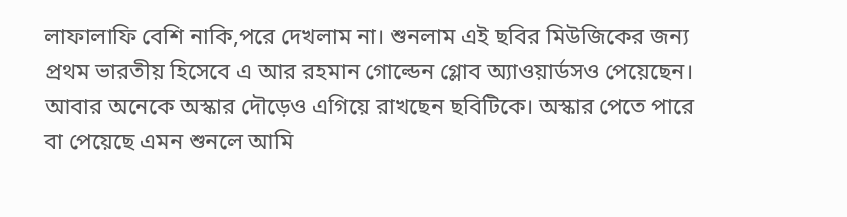লাফালাফি বেশি নাকি,পরে দেখলাম না। শুনলাম এই ছবির মিউজিকের জন্য প্রথম ভারতীয় হিসেবে এ আর রহমান গোল্ডেন গ্লোব অ্যাওয়ার্ডসও পেয়েছেন। আবার অনেকে অস্কার দৌড়েও এগিয়ে রাখছেন ছবিটিকে। অস্কার পেতে পারে বা পেয়েছে এমন শুনলে আমি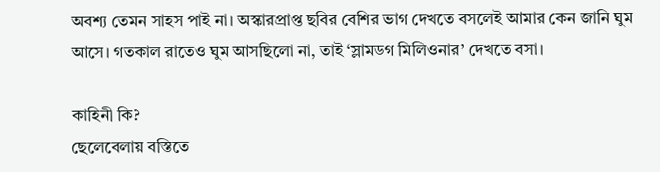অবশ্য তেমন সাহস পাই না। অস্কারপ্রাপ্ত ছবির বেশির ভাগ দেখতে বসলেই আমার কেন জানি ঘুম আসে। গতকাল রাতেও ঘুম আসছিলো না, তাই ‘স্লামডগ মিলিওনার’ দেখতে বসা।

কাহিনী কি?
ছেলেবেলায় বস্তিতে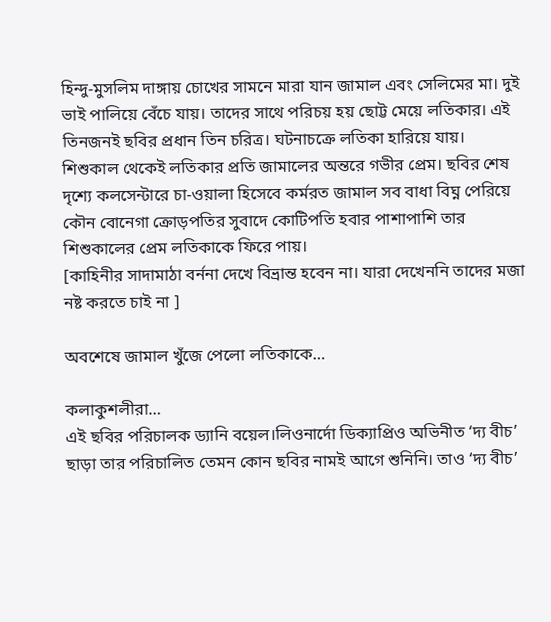হিন্দু-মুসলিম দাঙ্গায় চোখের সামনে মারা যান জামাল এবং সেলিমের মা। দুই ভাই পালিয়ে বেঁচে যায়। তাদের সাথে পরিচয় হয় ছোট্ট মেয়ে লতিকার। এই তিনজনই ছবির প্রধান তিন চরিত্র। ঘটনাচক্রে লতিকা হারিয়ে যায়। শিশুকাল থেকেই লতিকার প্রতি জামালের অন্তরে গভীর প্রেম। ছবির শেষ দৃশ্যে কলসেন্টারে চা-ওয়ালা হিসেবে কর্মরত জামাল সব বাধা বিঘ্ন পেরিয়ে কৌন বোনেগা ক্রোড়পতির সুবাদে কোটিপতি হবার পাশাপাশি তার শিশুকালের প্রেম লতিকাকে ফিরে পায়।
[কাহিনীর সাদামাঠা বর্ননা দেখে বিভ্রান্ত হবেন না। যারা দেখেননি তাদের মজা নষ্ট করতে চাই না ]

অবশেষে জামাল খুঁজে পেলো লতিকাকে…

কলাকুশলীরা…
এই ছবির পরিচালক ড্যানি বয়েল।লিওনার্দো ডিক্যাপ্রিও অভিনীত ‘দ্য বীচ’ ছাড়া তার পরিচালিত তেমন কোন ছবির নামই আগে শুনিনি। তাও ‘দ্য বীচ’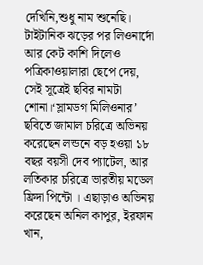দেখিনি,শুধু নাম শুনেছি। টাইটানিক ঝড়ের পর লিওনার্দো আর কেট কাশি দিলেও পত্রিকাওয়ালারা ছেপে দেয়, সেই সূত্রেই ছবির নামটা শোনা।‘স্লামডগ মিলিওনার’ ছবিতে জামাল চরিত্রে অভিনয় করেছেন লন্ডনে বড় হওয়া ১৮ বছর বয়সী দেব প্যাটেল, আর লতিকার চরিত্রে ভারতীয় মডেল ফ্রিদা পিন্টো । এছাড়াও অভিনয় করেছেন অনিল কাপুর, ইরফান খান,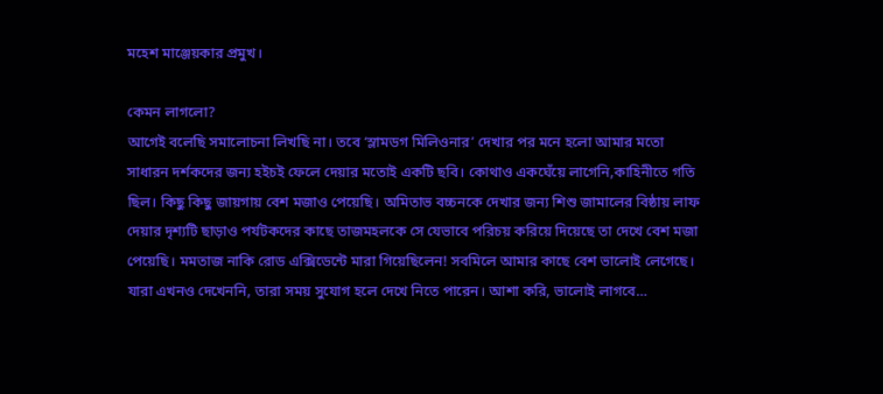মহেশ মাঞ্জেয়কার প্রমুখ।

কেমন লাগলো?
আগেই বলেছি সমালোচনা লিখছি না। তবে ‘স্লামডগ মিলিওনার’ দেখার পর মনে হলো আমার মতো সাধারন দর্শকদের জন্য হইচই ফেলে দেয়ার মতোই একটি ছবি। কোথাও একঘেঁয়ে লাগেনি,কাহিনীতে গতি ছিল। কিছু কিছু জায়গায় বেশ মজাও পেয়েছি। অমিতাভ বচ্চনকে দেখার জন্য শিশু জামালের বিষ্ঠায় লাফ দেয়ার দৃশ্যটি ছাড়াও পর্যটকদের কাছে তাজমহলকে সে যেভাবে পরিচয় করিয়ে দিয়েছে তা দেখে বেশ মজা পেয়েছি। মমতাজ নাকি রোড এক্সিডেন্টে মারা গিয়েছিলেন! সবমিলে আমার কাছে বেশ ভালোই লেগেছে। যারা এখনও দেখেননি, তারা সময় সুযোগ হলে দেখে নিতে পারেন। আশা করি, ভালোই লাগবে…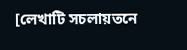[লেখাটি সচলায়তনে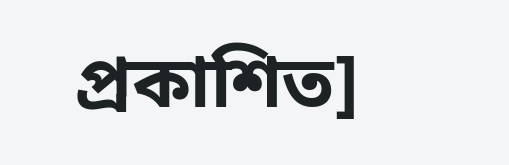প্রকাশিত]